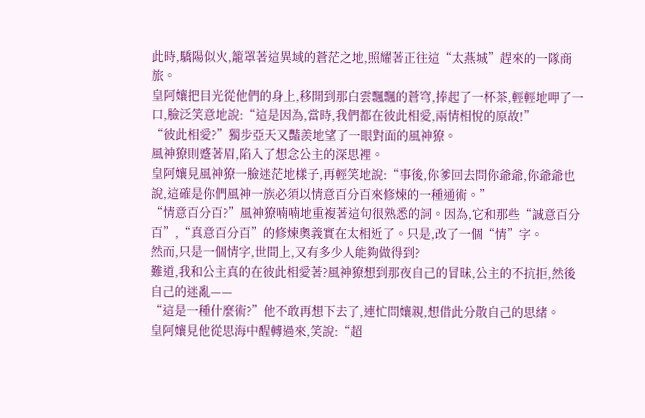此時,驕陽似火,籠罩著這異域的蒼茫之地,照耀著正往這“太燕城”趕來的一隊商旅。
皇阿孃把目光從他們的身上,移開到那白雲飄飄的蒼穹,捧起了一杯茶,輕輕地呷了一口,臉泛笑意地說:“這是因為,當時,我們都在彼此相愛,兩情相悅的原故!”
“彼此相愛?”獨步亞天又豔羨地望了一眼對面的風神獠。
風神獠則蹙著眉,陷入了想念公主的深思裡。
皇阿孃見風神獠一臉迷茫地樣子,再輕笑地說:“事後,你爹回去問你爺爺,你爺爺也說,這確是你們風神一族必須以情意百分百來修煉的一種通術。”
“情意百分百?”風神獠喃喃地重複著這句很熟悉的詞。因為,它和那些“誠意百分百”,“真意百分百”的修煉奧義實在太相近了。只是,改了一個“情”字。
然而,只是一個情字,世間上,又有多少人能夠做得到?
難道,我和公主真的在彼此相愛著?風神獠想到那夜自己的冒昧,公主的不抗拒,然後自己的迷亂——
“這是一種什麼術?”他不敢再想下去了,連忙問孃親,想借此分散自己的思緒。
皇阿孃見他從思海中醒轉過來,笑說:“超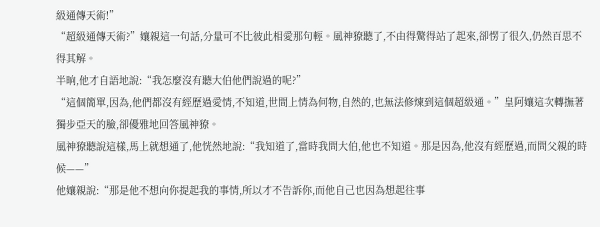級通傳天術!”
“超級通傳天術?”孃親這一句話,分量可不比彼此相愛那句輕。風神獠聽了,不由得驚得站了起來,卻愣了很久,仍然百思不得其解。
半晌,他才自語地說:“我怎麼沒有聽大伯他們說過的呢?”
“這個簡單,因為,他們都沒有經歷過愛情,不知道,世間上情為何物,自然的,也無法修煉到這個超級通。”皇阿孃這次轉撫著獨步亞天的臉,卻優雅地回答風神獠。
風神獠聽說這樣,馬上就想通了,他恍然地說:“我知道了,當時我問大伯,他也不知道。那是因為,他沒有經歷過,而問父親的時候——”
他孃親說:“那是他不想向你提起我的事情,所以才不告訴你,而他自己也因為想起往事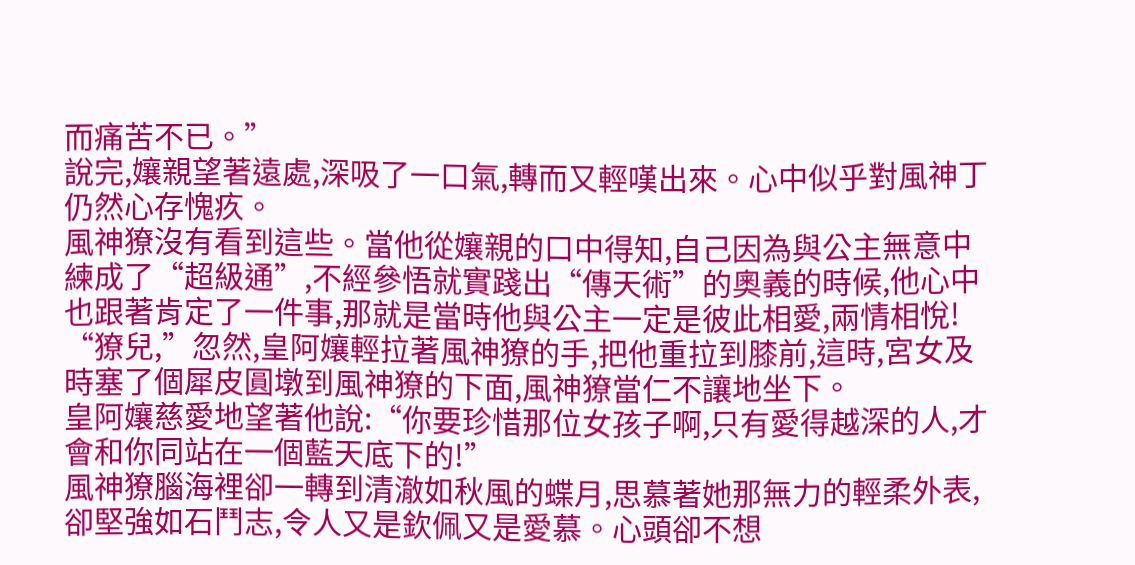而痛苦不已。”
說完,孃親望著遠處,深吸了一口氣,轉而又輕嘆出來。心中似乎對風神丁仍然心存愧疚。
風神獠沒有看到這些。當他從孃親的口中得知,自己因為與公主無意中練成了“超級通”,不經參悟就實踐出“傳天術”的奧義的時候,他心中也跟著肯定了一件事,那就是當時他與公主一定是彼此相愛,兩情相悅!
“獠兒,”忽然,皇阿孃輕拉著風神獠的手,把他重拉到膝前,這時,宮女及時塞了個犀皮圓墩到風神獠的下面,風神獠當仁不讓地坐下。
皇阿孃慈愛地望著他說:“你要珍惜那位女孩子啊,只有愛得越深的人,才會和你同站在一個藍天底下的!”
風神獠腦海裡卻一轉到清澈如秋風的蝶月,思慕著她那無力的輕柔外表,卻堅強如石鬥志,令人又是欽佩又是愛慕。心頭卻不想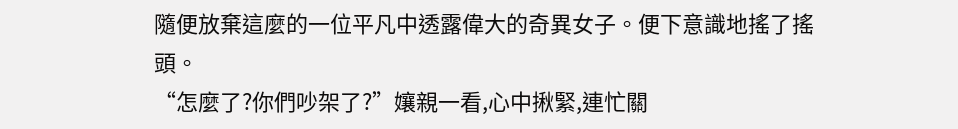隨便放棄這麼的一位平凡中透露偉大的奇異女子。便下意識地搖了搖頭。
“怎麼了?你們吵架了?”孃親一看,心中揪緊,連忙關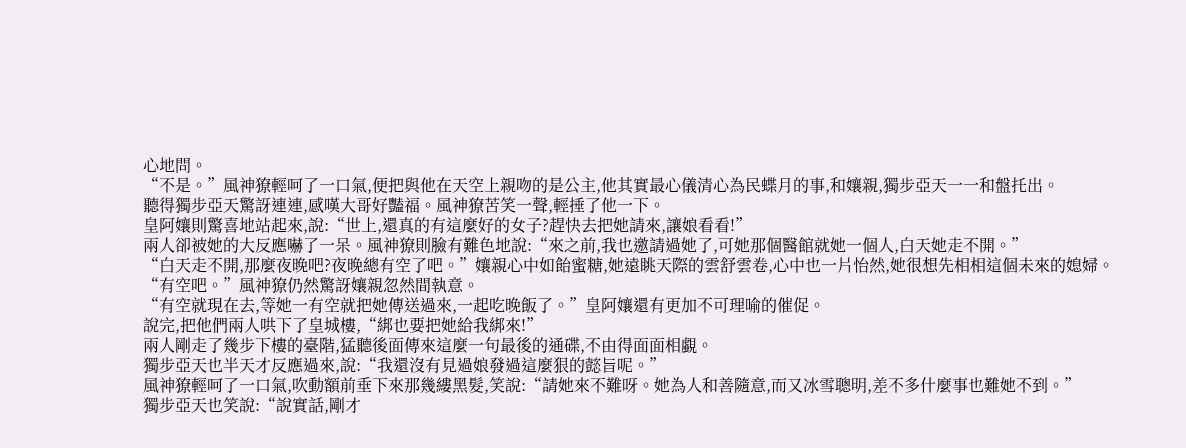心地問。
“不是。”風神獠輕呵了一口氣,便把與他在天空上親吻的是公主,他其實最心儀清心為民蝶月的事,和孃親,獨步亞天一一和盤托出。
聽得獨步亞天驚訝連連,感嘆大哥好豔福。風神獠苦笑一聲,輕捶了他一下。
皇阿孃則驚喜地站起來,說:“世上,還真的有這麼好的女子?趕快去把她請來,讓娘看看!”
兩人卻被她的大反應嚇了一呆。風神獠則臉有難色地說:“來之前,我也邀請過她了,可她那個醫館就她一個人,白天她走不開。”
“白天走不開,那麼夜晚吧?夜晚總有空了吧。”孃親心中如飴蜜糖,她遠眺天際的雲舒雲卷,心中也一片怡然,她很想先相相這個未來的媳婦。
“有空吧。”風神獠仍然驚訝孃親忽然間執意。
“有空就現在去,等她一有空就把她傳送過來,一起吃晚飯了。”皇阿孃還有更加不可理喻的催促。
說完,把他們兩人哄下了皇城樓,“綁也要把她給我綁來!”
兩人剛走了幾步下樓的臺階,猛聽後面傳來這麼一句最後的通碟,不由得面面相覷。
獨步亞天也半天才反應過來,說:“我還沒有見過娘發過這麼狠的懿旨呢。”
風神獠輕呵了一口氣,吹動額前垂下來那幾縷黑髮,笑說:“請她來不難呀。她為人和善隨意,而又冰雪聰明,差不多什麼事也難她不到。”
獨步亞天也笑說:“說實話,剛才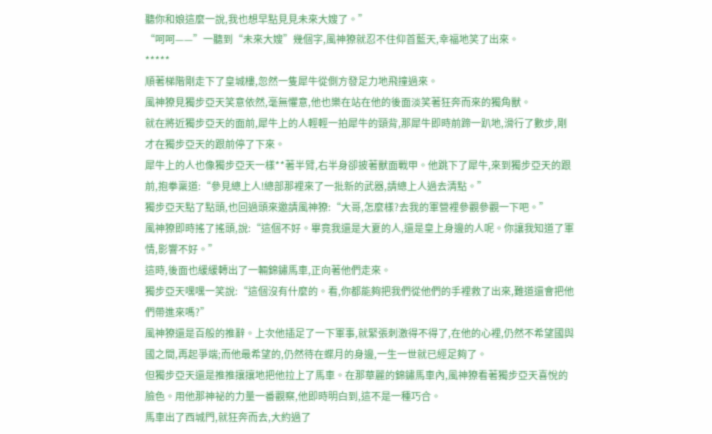聽你和娘這麼一說,我也想早點見見未來大嫂了。”
“呵呵——”一聽到“未來大嫂”幾個字,風神獠就忍不住仰首藍天,幸福地笑了出來。
*****
順著梯階剛走下了皇城樓,忽然一隻犀牛從側方發足力地飛撞過來。
風神獠見獨步亞天笑意依然,毫無懼意,他也樂在站在他的後面淡笑著狂奔而來的獨角獸。
就在將近獨步亞天的面前,犀牛上的人輕輕一拍犀牛的頸背,那犀牛即時前蹄一趴地,滑行了數步,剛才在獨步亞天的跟前停了下來。
犀牛上的人也像獨步亞天一樣**著半臂,右半身卻披著獸面戰甲。他跳下了犀牛,來到獨步亞天的跟前,抱拳稟道:“參見總上人!總部那裡來了一批新的武器,請總上人過去清點。”
獨步亞天點了點頭,也回過頭來邀請風神獠:“大哥,怎麼樣?去我的軍營裡參觀參觀一下吧。”
風神獠即時搖了搖頭,說:“這個不好。畢竟我還是大夏的人,還是皇上身邊的人呢。你讓我知道了軍情,影響不好。”
這時,後面也緩緩轉出了一輛錦鏽馬車,正向著他們走來。
獨步亞天嘿嘿一笑說:“這個沒有什麼的。看,你都能夠把我們從他們的手裡救了出來,難道還會把他們帶進來嗎?”
風神獠還是百般的推辭。上次他插足了一下軍事,就緊張刺激得不得了,在他的心裡,仍然不希望國與國之間,再起爭端;而他最希望的,仍然待在蝶月的身邊,一生一世就已經足夠了。
但獨步亞天還是推推攘攘地把他拉上了馬車。在那華麗的錦鏽馬車內,風神獠看著獨步亞天喜悅的臉色。用他那神祕的力量一番觀察,他即時明白到,這不是一種巧合。
馬車出了西城門,就狂奔而去,大約過了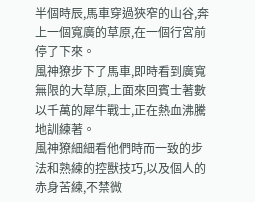半個時辰,馬車穿過狹窄的山谷,奔上一個寬廣的草原,在一個行宮前停了下來。
風神獠步下了馬車,即時看到廣寬無限的大草原,上面來回賓士著數以千萬的犀牛戰士,正在熱血沸騰地訓練著。
風神獠細細看他們時而一致的步法和熟練的控獸技巧,以及個人的赤身苦練,不禁微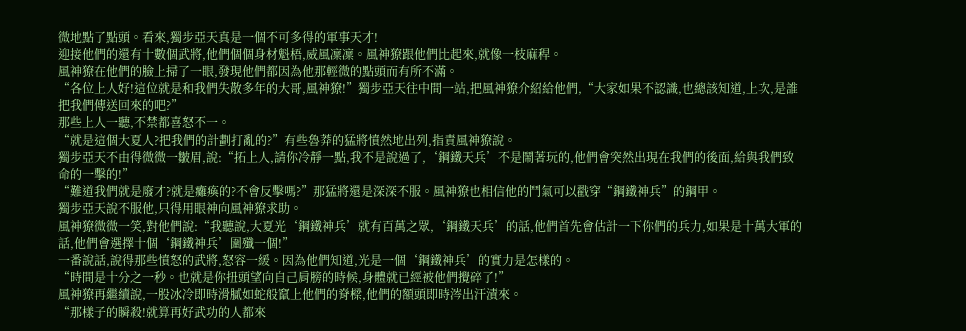微地點了點頭。看來,獨步亞天真是一個不可多得的軍事天才!
迎接他們的還有十數個武將,他們個個身材魁梧,威風凜凜。風神獠跟他們比起來,就像一枝麻稈。
風神獠在他們的臉上掃了一眼,發現他們都因為他那輕微的點頭而有所不滿。
“各位上人好!這位就是和我們失散多年的大哥,風神獠!”獨步亞天往中間一站,把風神獠介紹給他們,“大家如果不認識,也總該知道,上次,是誰把我們傳送回來的吧?”
那些上人一聽,不禁都喜怒不一。
“就是這個大夏人?把我們的計劃打亂的?”有些魯莽的猛將憤然地出列,指責風神獠說。
獨步亞天不由得微微一皺眉,說:“拓上人,請你冷靜一點,我不是說過了,‘鋼鐵天兵’不是鬧著玩的,他們會突然出現在我們的後面,給與我們致命的一擊的!”
“難道我們就是廢才?就是癱瘓的?不會反擊嗎?”那猛將還是深深不服。風神獠也相信他的鬥氣可以戳穿“鋼鐵神兵”的鋼甲。
獨步亞天說不服他,只得用眼神向風神獠求助。
風神獠微微一笑,對他們說:“我聽說,大夏光‘鋼鐵神兵’就有百萬之眾,‘鋼鐵天兵’的話,他們首先會估計一下你們的兵力,如果是十萬大軍的話,他們會選擇十個‘鋼鐵神兵’圍殲一個!”
一番說話,說得那些憤怒的武將,怒容一緩。因為他們知道,光是一個‘鋼鐵神兵’的實力是怎樣的。
“時間是十分之一秒。也就是你扭頭望向自己肩膀的時候,身體就已經被他們攪碎了!”
風神獠再繼續說,一股冰冷即時滑膩如蛇般竄上他們的脊樑,他們的額頭即時涔出汗漬來。
“那樣子的瞬殺!就算再好武功的人都來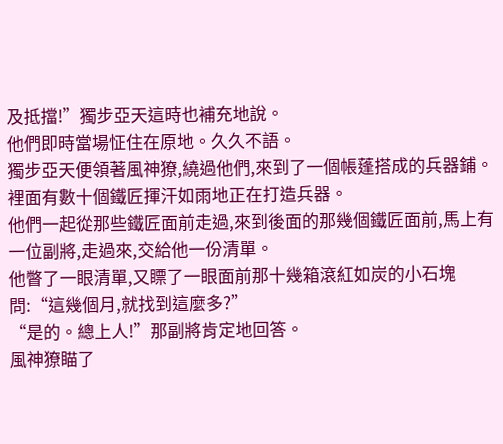及抵擋!”獨步亞天這時也補充地說。
他們即時當場怔住在原地。久久不語。
獨步亞天便領著風神獠,繞過他們,來到了一個帳蓬搭成的兵器鋪。裡面有數十個鐵匠揮汗如雨地正在打造兵器。
他們一起從那些鐵匠面前走過,來到後面的那幾個鐵匠面前,馬上有一位副將,走過來,交給他一份清單。
他瞥了一眼清單,又瞟了一眼面前那十幾箱滾紅如炭的小石塊問:“這幾個月,就找到這麼多?”
“是的。總上人!”那副將肯定地回答。
風神獠瞄了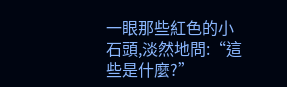一眼那些紅色的小石頭,淡然地問:“這些是什麼?”